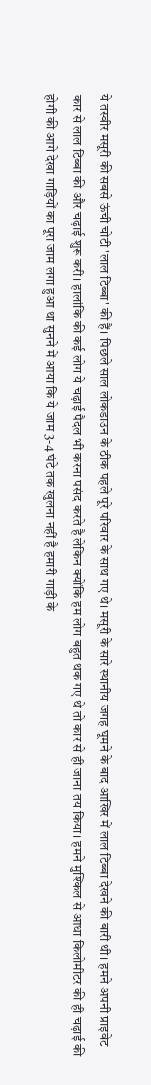ये तस्वीर मसूरी की सबसे ऊंची चोटी 'लाल टिब्बा' की हैं। पिछले साल लोकडाउन के ठीक पहले पूरे परिवार के साथ गए थे। मसूरी के सारे स्थानीय जगह घूमने के बाद आखिर में लाल टिब्बा देखने की बारी थी। हमने अपनी प्राइवेट कार से लाल टिब्बा की और चढ़ाई शुरू करी। हालांकि की कई लोग ये चढ़ाई पैदल भी करना पसंद करते है लेकिन क्योंकि हम लोग बहुत थक गए थे तो कार से ही जाना तय किया। हमने मुश्किल से आधा किलोमीटर की ही चढ़ाई की होगी की आगे देखा गाड़ियों का पूरा जाम लगा हुआ था सुनने में आया कि ये जाम 3-4 घंटे तक खुलना नहीं है हमारी गाड़ी के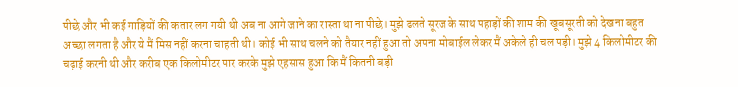पीछे और भी कई गाड़ियों की कतार लग गयी थी अब ना आगे जाने का रास्ता था ना पीछे। मुझे ढलते सूरज के साथ पहाड़ों की शाम की खूबसूरती को देखना बहुत अच्छा लगता है और ये मैं मिस नहीं करना चाहती थी। कोई भी साथ चलने को तैयार नहीं हुआ तो अपना मोबाईल लेकर मैं अकेले ही चल पड़ी। मुझे 4 किलोमीटर की चढ़ाई करनी थी और करीब एक किलोमीटर पार करके मुझे एहसास हुआ कि मैं कितनी बड़ी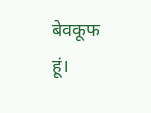बेवकूफ हूं।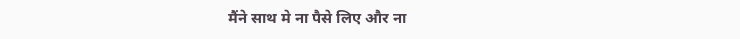मैंने साथ मे ना पैसे लिए और ना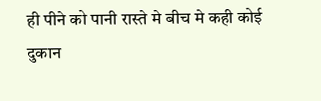ही पीने को पानी रास्ते मे बीच मे कही कोई दुकान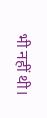भी नहीं थी।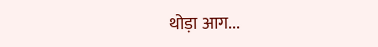थोड़ा आग...